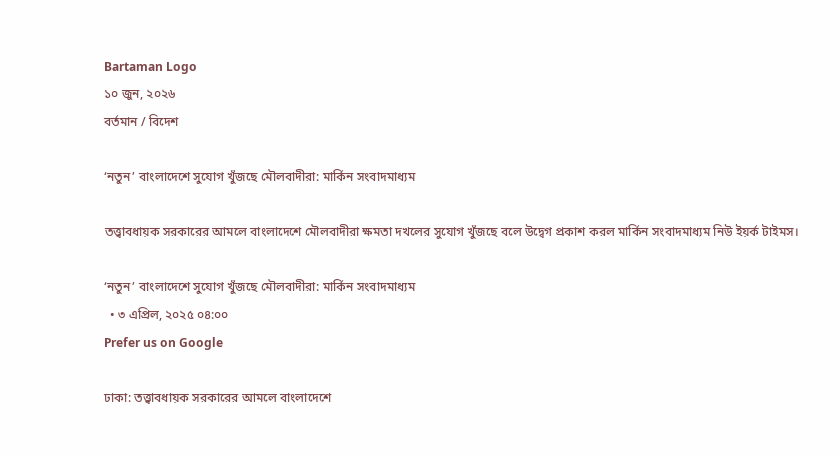Bartaman Logo
১০ জুন, ২০২৬
বর্তমান / বিদেশ

‘নতুন’ বাংলাদেশে সুযোগ খুঁজছে মৌলবাদীরা: মার্কিন সংবাদমাধ্যম

তত্ত্বাবধায়ক সরকারের আমলে বাংলাদেশে মৌলবাদীরা ক্ষমতা দখলের সুযোগ খুঁজছে বলে উদ্বেগ প্রকাশ করল মার্কিন সংবাদমাধ্যম নিউ ইয়র্ক টাইমস।

‘নতুন’ বাংলাদেশে সুযোগ খুঁজছে মৌলবাদীরা: মার্কিন সংবাদমাধ্যম
  • ৩ এপ্রিল, ২০২৫ ০৪:০০
Prefer us on Google

ঢাকা: তত্ত্বাবধায়ক সরকারের আমলে বাংলাদেশে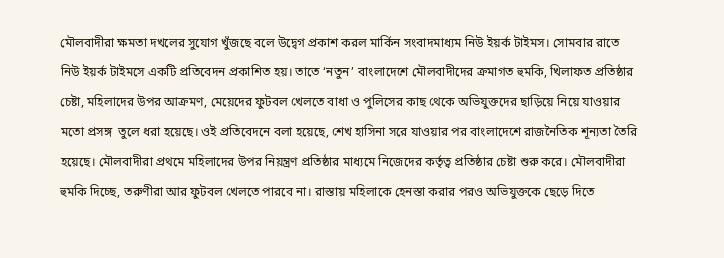মৌলবাদীরা ক্ষমতা দখলের সুযোগ খুঁজছে বলে উদ্বেগ প্রকাশ করল মার্কিন সংবাদমাধ্যম নিউ ইয়র্ক টাইমস। সোমবার রাতে নিউ ইয়র্ক টাইমসে একটি প্রতিবেদন প্রকাশিত হয়। তাতে ‘নতুন’ বাংলাদেশে মৌলবাদীদের ক্রমাগত হুমকি, খিলাফত প্রতিষ্ঠার চেষ্টা, মহিলাদের উপর আক্রমণ, মেয়েদের ফুটবল খেলতে বাধা ও পুলিসের কাছ থেকে অভিযুক্তদের ছাড়িয়ে নিয়ে যাওয়ার মতো প্রসঙ্গ  তুলে ধরা হয়েছে। ওই প্রতিবেদনে বলা হয়েছে, শেখ হাসিনা সরে যাওয়ার পর বাংলাদেশে রাজনৈতিক শূন্যতা তৈরি হয়েছে। মৌলবাদীরা প্রথমে মহিলাদের উপর নিয়ন্ত্রণ প্রতিষ্ঠার মাধ্যমে নিজেদের কর্তৃত্ব প্রতিষ্ঠার চেষ্টা শুরু করে। মৌলবাদীরা হুমকি দিচ্ছে, তরুণীরা আর ফুটবল খেলতে পারবে না। রাস্তায় মহিলাকে হেনস্তা করার পরও অভিযুক্তকে ছেড়ে দিতে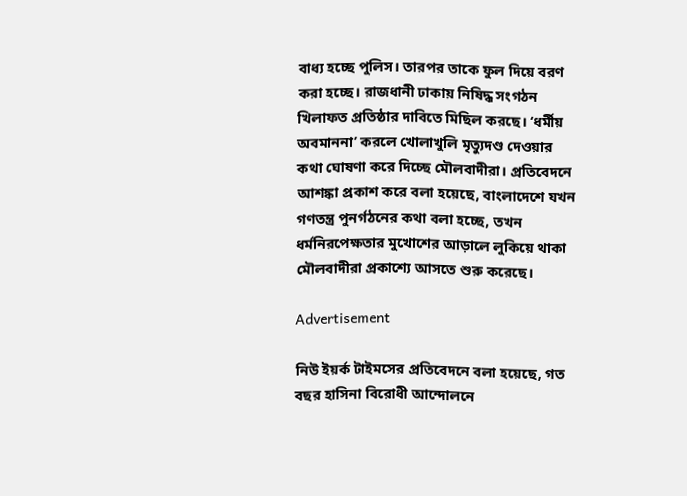বাধ্য হচ্ছে পুলিস। তারপর তাকে ফুল দিয়ে বরণ করা হচ্ছে। রাজধানী ঢাকায় নিষিদ্ধ সংগঠন খিলাফত প্রতিষ্ঠার দাবিতে মিছিল করছে। ‘ধর্মীয় অবমাননা’ করলে খোলাখুলি মৃত্যুদণ্ড দেওয়ার কথা ঘোষণা করে দিচ্ছে মৌলবাদীরা। প্রতিবেদনে আশঙ্কা প্রকাশ করে বলা হয়েছে, বাংলাদেশে যখন গণতন্ত্র পুনর্গঠনের কথা বলা হচ্ছে, তখন ধর্মনিরপেক্ষতার মুখোশের আড়ালে লুকিয়ে থাকা মৌলবাদীরা প্রকাশ্যে আসতে শুরু করেছে।

Advertisement

নিউ ইয়র্ক টাইমসের প্রতিবেদনে বলা হয়েছে, গত বছর হাসিনা বিরোধী আন্দোলনে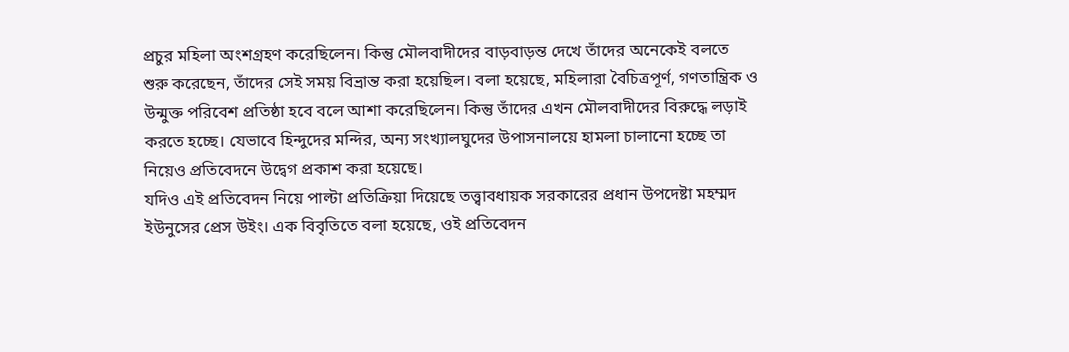প্রচুর মহিলা অংশগ্রহণ করেছিলেন। কিন্তু মৌলবাদীদের বাড়বাড়ন্ত দেখে তাঁদের অনেকেই বলতে শুরু করেছেন, তাঁদের সেই সময় বিভ্রান্ত করা হয়েছিল। বলা হয়েছে, মহিলারা বৈচিত্রপূর্ণ, গণতান্ত্রিক ও উন্মুক্ত পরিবেশ প্রতিষ্ঠা হবে বলে আশা করেছিলেন। কিন্তু তাঁদের এখন মৌলবাদীদের বিরুদ্ধে লড়াই করতে হচ্ছে। যেভাবে হিন্দুদের মন্দির, অন্য সংখ্যালঘুদের উপাসনালয়ে হামলা চালানো হচ্ছে তা নিয়েও প্রতিবেদনে উদ্বেগ প্রকাশ করা হয়েছে।
যদিও এই প্রতিবেদন নিয়ে পাল্টা প্রতিক্রিয়া দিয়েছে তত্ত্বাবধায়ক সরকারের প্রধান উপদেষ্টা মহম্মদ ইউনুসের প্রেস উইং। এক বিবৃতিতে বলা হয়েছে, ওই প্রতিবেদন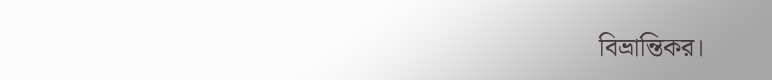বিভ্রান্তিকর।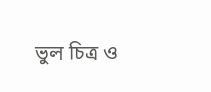ভুল চিত্র ও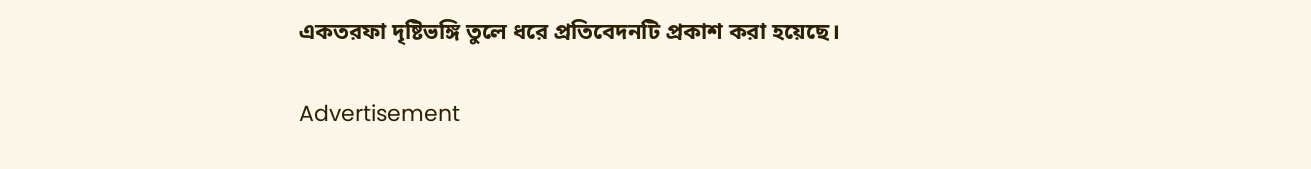একতরফা দৃষ্টিভঙ্গি তুলে ধরে প্রতিবেদনটি প্রকাশ করা হয়েছে।

Advertisement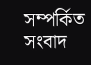সম্পর্কিত সংবাদ